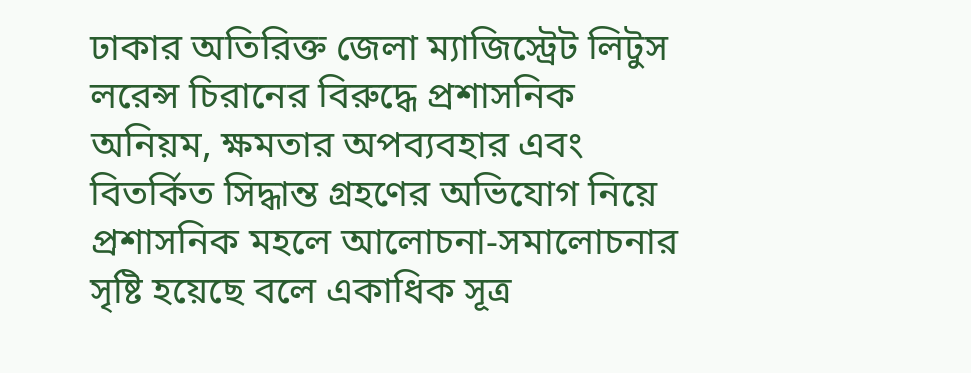ঢাকার অতিরিক্ত জেলা ম্যাজিস্ট্রেট লিটুস লরেন্স চিরানের বিরুদ্ধে প্রশাসনিক অনিয়ম, ক্ষমতার অপব্যবহার এবং বিতর্কিত সিদ্ধান্ত গ্রহণের অভিযোগ নিয়ে প্রশাসনিক মহলে আলোচনা-সমালোচনার সৃষ্টি হয়েছে বলে একাধিক সূত্র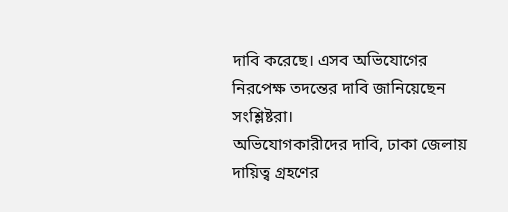দাবি করেছে। এসব অভিযোগের নিরপেক্ষ তদন্তের দাবি জানিয়েছেন সংশ্লিষ্টরা।
অভিযোগকারীদের দাবি, ঢাকা জেলায় দায়িত্ব গ্রহণের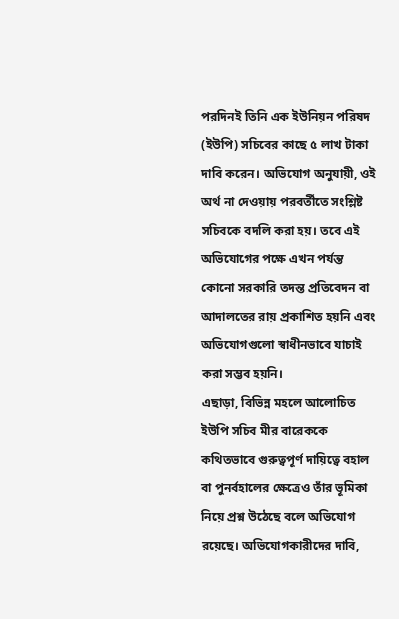পরদিনই তিনি এক ইউনিয়ন পরিষদ (ইউপি) সচিবের কাছে ৫ লাখ টাকা দাবি করেন। অভিযোগ অনুযায়ী, ওই অর্থ না দেওয়ায় পরবর্তীতে সংশ্লিষ্ট সচিবকে বদলি করা হয়। তবে এই অভিযোগের পক্ষে এখন পর্যন্ত কোনো সরকারি তদন্ত প্রতিবেদন বা আদালতের রায় প্রকাশিত হয়নি এবং অভিযোগগুলো স্বাধীনভাবে যাচাই করা সম্ভব হয়নি।
এছাড়া, বিভিন্ন মহলে আলোচিত ইউপি সচিব মীর বারেককে কথিতভাবে গুরুত্বপূর্ণ দায়িত্বে বহাল বা পুনর্বহালের ক্ষেত্রেও তাঁর ভূমিকা নিয়ে প্রশ্ন উঠেছে বলে অভিযোগ রয়েছে। অভিযোগকারীদের দাবি,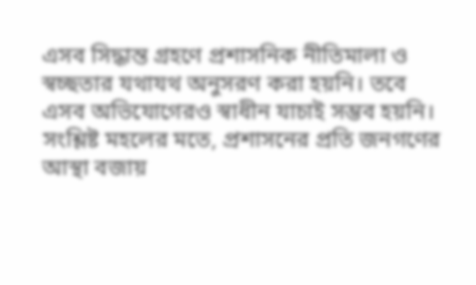এসব সিদ্ধান্ত গ্রহণে প্রশাসনিক নীতিমালা ও স্বচ্ছতার যথাযথ অনুসরণ করা হয়নি। তবে এসব অভিযোগেরও স্বাধীন যাচাই সম্ভব হয়নি।
সংশ্লিষ্ট মহলের মতে, প্রশাসনের প্রতি জনগণের আস্থা বজায়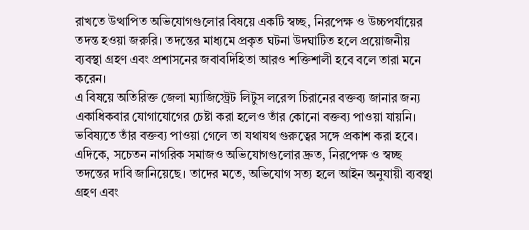রাখতে উত্থাপিত অভিযোগগুলোর বিষয়ে একটি স্বচ্ছ, নিরপেক্ষ ও উচ্চপর্যায়ের তদন্ত হওয়া জরুরি। তদন্তের মাধ্যমে প্রকৃত ঘটনা উদঘাটিত হলে প্রয়োজনীয় ব্যবস্থা গ্রহণ এবং প্রশাসনের জবাবদিহিতা আরও শক্তিশালী হবে বলে তারা মনে করেন।
এ বিষয়ে অতিরিক্ত জেলা ম্যাজিস্ট্রেট লিটুস লরেন্স চিরানের বক্তব্য জানার জন্য একাধিকবার যোগাযোগের চেষ্টা করা হলেও তাঁর কোনো বক্তব্য পাওয়া যায়নি। ভবিষ্যতে তাঁর বক্তব্য পাওয়া গেলে তা যথাযথ গুরুত্বের সঙ্গে প্রকাশ করা হবে।
এদিকে, সচেতন নাগরিক সমাজও অভিযোগগুলোর দ্রুত, নিরপেক্ষ ও স্বচ্ছ তদন্তের দাবি জানিয়েছে। তাদের মতে, অভিযোগ সত্য হলে আইন অনুযায়ী ব্যবস্থা গ্রহণ এবং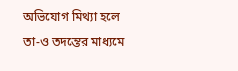অভিযোগ মিথ্যা হলে তা-ও তদন্তের মাধ্যমে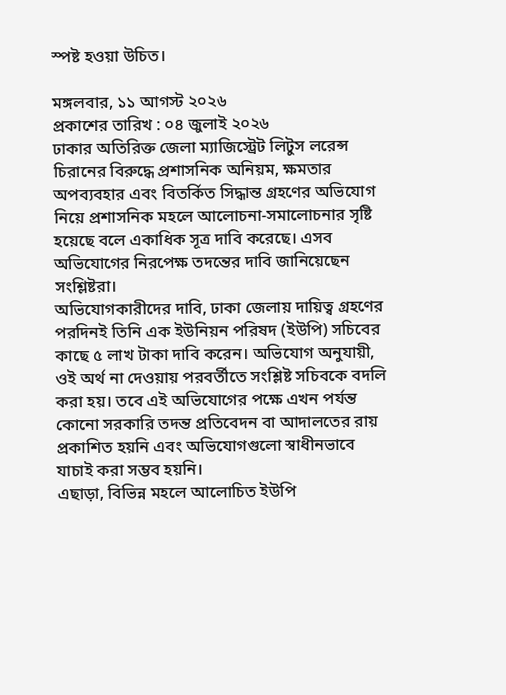স্পষ্ট হওয়া উচিত।

মঙ্গলবার, ১১ আগস্ট ২০২৬
প্রকাশের তারিখ : ০৪ জুলাই ২০২৬
ঢাকার অতিরিক্ত জেলা ম্যাজিস্ট্রেট লিটুস লরেন্স চিরানের বিরুদ্ধে প্রশাসনিক অনিয়ম, ক্ষমতার অপব্যবহার এবং বিতর্কিত সিদ্ধান্ত গ্রহণের অভিযোগ নিয়ে প্রশাসনিক মহলে আলোচনা-সমালোচনার সৃষ্টি হয়েছে বলে একাধিক সূত্র দাবি করেছে। এসব অভিযোগের নিরপেক্ষ তদন্তের দাবি জানিয়েছেন সংশ্লিষ্টরা।
অভিযোগকারীদের দাবি, ঢাকা জেলায় দায়িত্ব গ্রহণের পরদিনই তিনি এক ইউনিয়ন পরিষদ (ইউপি) সচিবের কাছে ৫ লাখ টাকা দাবি করেন। অভিযোগ অনুযায়ী, ওই অর্থ না দেওয়ায় পরবর্তীতে সংশ্লিষ্ট সচিবকে বদলি করা হয়। তবে এই অভিযোগের পক্ষে এখন পর্যন্ত কোনো সরকারি তদন্ত প্রতিবেদন বা আদালতের রায় প্রকাশিত হয়নি এবং অভিযোগগুলো স্বাধীনভাবে যাচাই করা সম্ভব হয়নি।
এছাড়া, বিভিন্ন মহলে আলোচিত ইউপি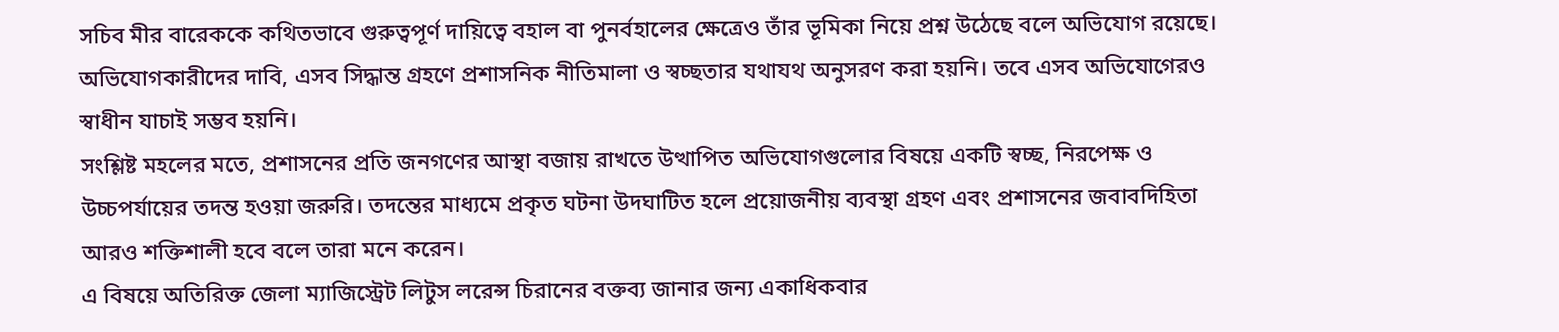সচিব মীর বারেককে কথিতভাবে গুরুত্বপূর্ণ দায়িত্বে বহাল বা পুনর্বহালের ক্ষেত্রেও তাঁর ভূমিকা নিয়ে প্রশ্ন উঠেছে বলে অভিযোগ রয়েছে। অভিযোগকারীদের দাবি, এসব সিদ্ধান্ত গ্রহণে প্রশাসনিক নীতিমালা ও স্বচ্ছতার যথাযথ অনুসরণ করা হয়নি। তবে এসব অভিযোগেরও স্বাধীন যাচাই সম্ভব হয়নি।
সংশ্লিষ্ট মহলের মতে, প্রশাসনের প্রতি জনগণের আস্থা বজায় রাখতে উত্থাপিত অভিযোগগুলোর বিষয়ে একটি স্বচ্ছ, নিরপেক্ষ ও উচ্চপর্যায়ের তদন্ত হওয়া জরুরি। তদন্তের মাধ্যমে প্রকৃত ঘটনা উদঘাটিত হলে প্রয়োজনীয় ব্যবস্থা গ্রহণ এবং প্রশাসনের জবাবদিহিতা আরও শক্তিশালী হবে বলে তারা মনে করেন।
এ বিষয়ে অতিরিক্ত জেলা ম্যাজিস্ট্রেট লিটুস লরেন্স চিরানের বক্তব্য জানার জন্য একাধিকবার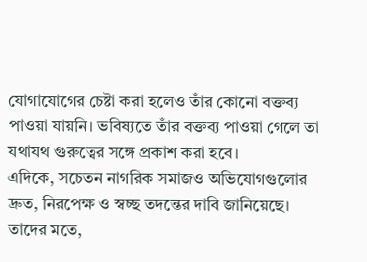যোগাযোগের চেষ্টা করা হলেও তাঁর কোনো বক্তব্য পাওয়া যায়নি। ভবিষ্যতে তাঁর বক্তব্য পাওয়া গেলে তা যথাযথ গুরুত্বের সঙ্গে প্রকাশ করা হবে।
এদিকে, সচেতন নাগরিক সমাজও অভিযোগগুলোর দ্রুত, নিরপেক্ষ ও স্বচ্ছ তদন্তের দাবি জানিয়েছে। তাদের মতে,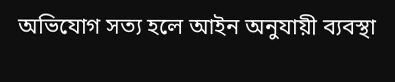অভিযোগ সত্য হলে আইন অনুযায়ী ব্যবস্থা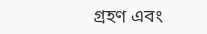গ্রহণ এবং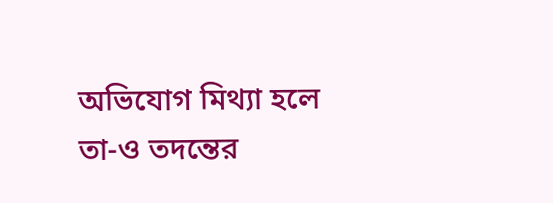অভিযোগ মিথ্যা হলে তা-ও তদন্তের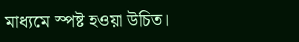মাধ্যমে স্পষ্ট হওয়া উচিত।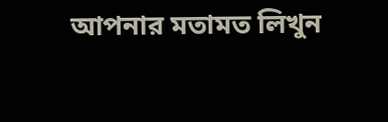আপনার মতামত লিখুন